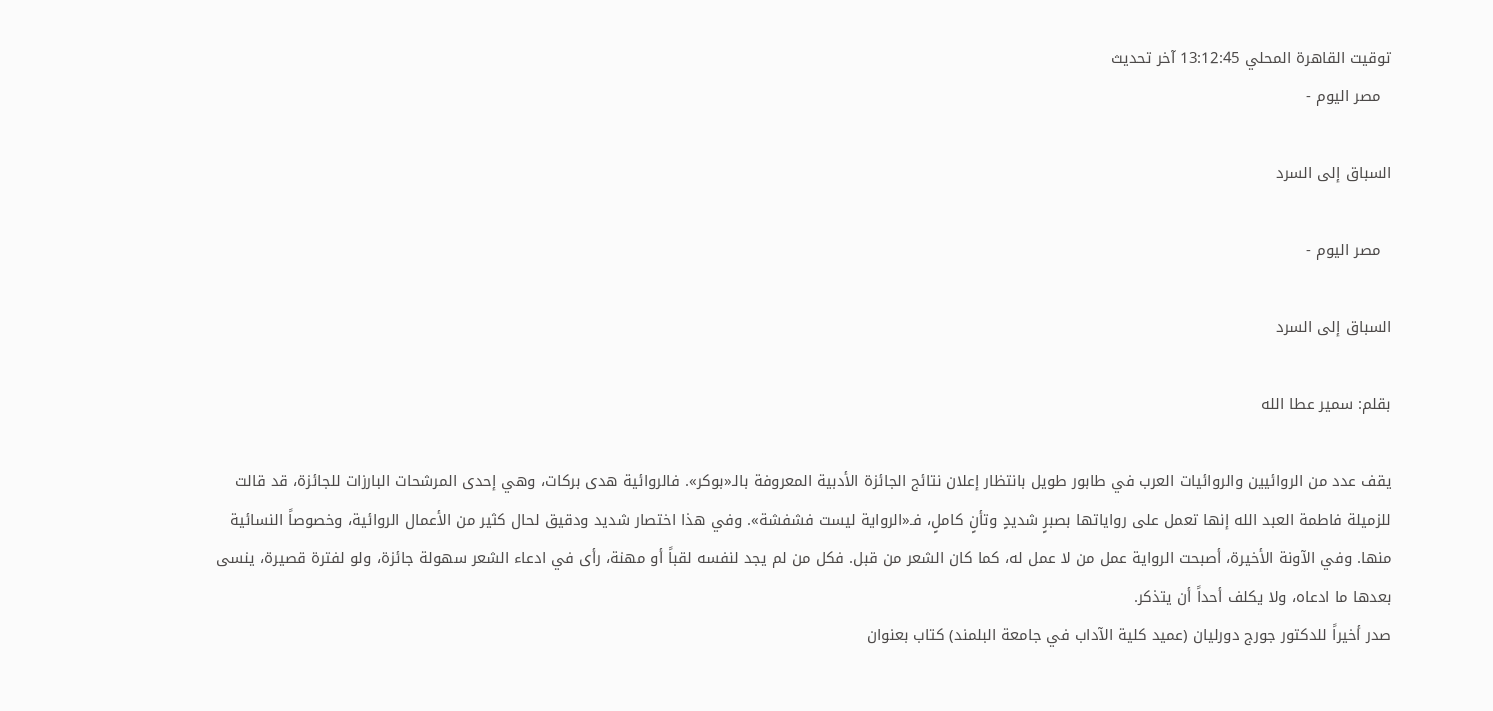توقيت القاهرة المحلي 13:12:45 آخر تحديث
  مصر اليوم -

السباق إلى السرد

  مصر اليوم -

السباق إلى السرد

بقلم: سمير عطا الله

يقف عدد من الروائيين والروائيات العرب في طابور طويل بانتظار إعلان نتائج الجائزة الأدبية المعروفة بالـ«بوكر». فالروائية هدى بركات، وهي إحدى المرشحات البارزات للجائزة، قد قالت للزميلة فاطمة العبد الله إنها تعمل على رواياتها بصبرٍ شديدٍ وتأنٍ كاملٍ، فـ«الرواية ليست فشفشة». وفي هذا اختصار شديد ودقيق لحال كثير من الأعمال الروائية، وخصوصاً النسائية منها. وفي الآونة الأخيرة، أصبحت الرواية عمل من لا عمل له، كما كان الشعر من قبل. فكل من لم يجد لنفسه لقباً أو مهنة، رأى في ادعاء الشعر سهولة جائزة، ولو لفترة قصيرة، ينسى بعدها ما ادعاه، ولا يكلف أحداً أن يتذكر.
صدر أخيراً للدكتور جورج دورليان (عميد كلية الآداب في جامعة البلمند) كتاب بعنوان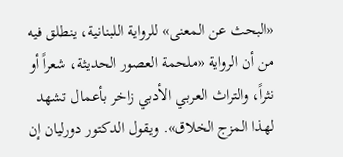«البحث عن المعنى» للرواية اللبنانية، ينطلق فيه من أن الرواية «ملحمة العصور الحديثة، شعراً أو نثراً، والتراث العربي الأدبي زاخر بأعمال تشهد لهذا المزج الخلاق». ويقول الدكتور دورليان إن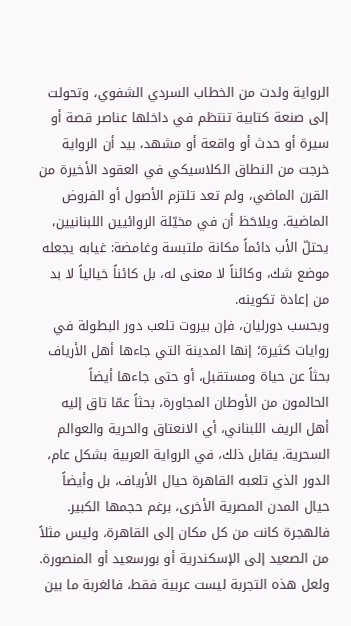الرواية ولدت من الخطاب السردي الشفوي، وتحولت إلى صنعة كتابية تنتظم في داخلها عناصر قصة أو سيرة أو حدث أو واقعة أو مشهد، بيد أن الرواية خرجت من النطاق الكلاسيكي في العقود الأخيرة من القرن الماضي، ولم تعد تلتزم الأصول أو الفروض الماضية. ويلاحَظ أن في مخيّلة الروائيين اللبنانيين، يحتلّ الأب دائماً مكانة ملتبسة وغامضة: غيابه يجعله موضع شك، وكائناً لا معنى له، بل كائناً خيالياً لا بد من إعادة تكوينه.
وبحسب دورليان، فإن بيروت تلعب دور البطولة في روايات كثيرة؛ إنها المدينة التي جاءها أهل الأرياف بحثاً عن حياة ومستقبل، أو حتى جاءها أيضاً الحالمون من الأوطان المجاورة، بحثاً عمّا تاق إليه أهل الريف اللبناني، أي الانعتاق والحرية والعوالم السحرية. يقابل ذلك، في الرواية العربية بشكل عام، الدور الذي تلعبه القاهرة حيال الأرياف، بل وأيضاً حيال المدن المصرية الأخرى، برغم حجمها الكبير. فالهجرة كانت من كل مكان إلى القاهرة، وليس مثلاً من الصعيد إلى الإسكندرية أو بورسعيد أو المنصورة. ولعل هذه التجربة ليست عربية فقط، فالغربة ما بين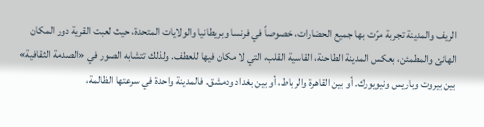الريف والمدينة تجربة مرّت بها جميع الحضارات، خصوصاً في فرنسا وبريطانيا والولايات المتحدة، حيث لعبت القرية دور المكان الهانئ والمطمئن، بعكس المدينة الطاحنة، القاسية القلب، التي لا مكان فيها للعطف. ولذلك تتشابه الصور في «الصدمة الثقافية» بين بيروت وباريس ونيويورك. أو بين القاهرة والرباط، أو بين بغداد ودمشق. فالمدينة واحدة في سرعتها الظالمة،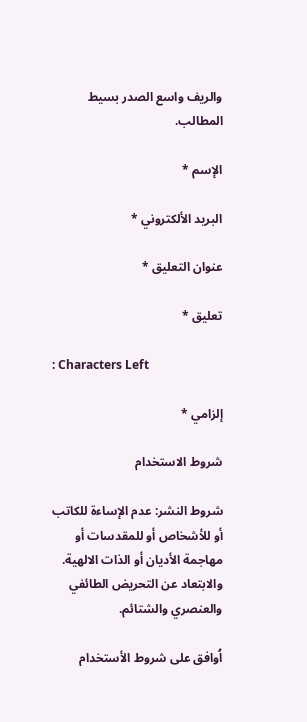والريف واسع الصدر بسيط المطالب.

الإسم *

البريد الألكتروني *

عنوان التعليق *

تعليق *

: Characters Left

إلزامي *

شروط الاستخدام

شروط النشر: عدم الإساءة للكاتب أو للأشخاص أو للمقدسات أو مهاجمة الأديان أو الذات الالهية. والابتعاد عن التحريض الطائفي والعنصري والشتائم.

اُوافق على شروط الأستخدام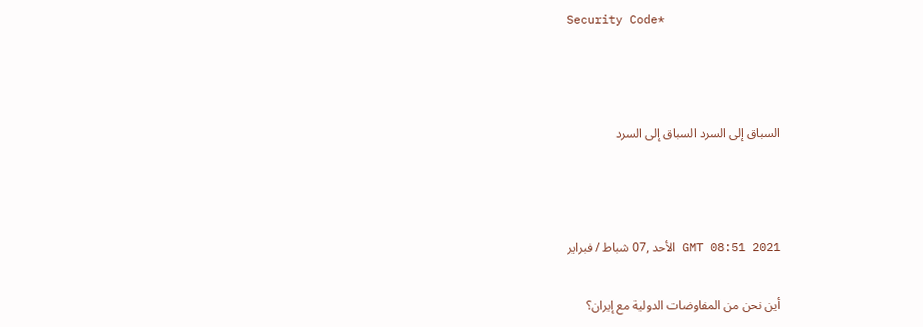Security Code*



السباق إلى السرد السباق إلى السرد



GMT 08:51 2021 الأحد ,07 شباط / فبراير

أين نحن من المفاوضات الدولية مع إيران؟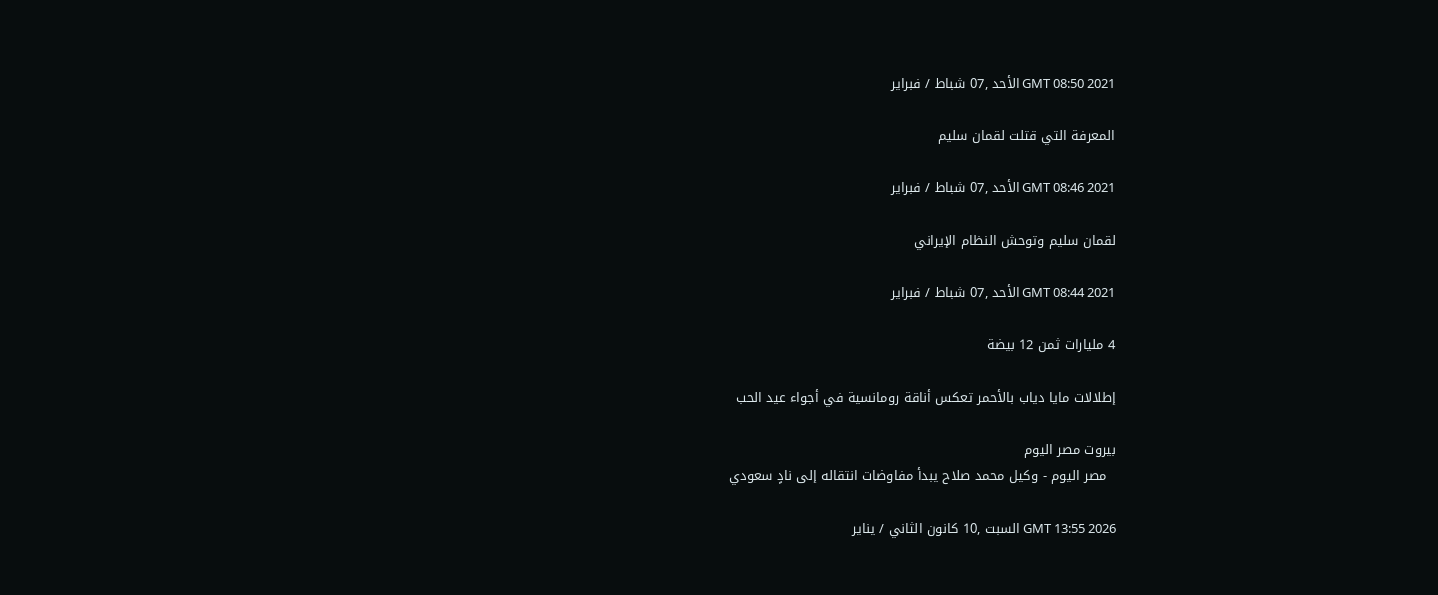GMT 08:50 2021 الأحد ,07 شباط / فبراير

المعرفة التي قتلت لقمان سليم

GMT 08:46 2021 الأحد ,07 شباط / فبراير

لقمان سليم وتوحش النظام الإيراني

GMT 08:44 2021 الأحد ,07 شباط / فبراير

4 مليارات ثمن 12 بيضة

إطلالات مايا دياب بالأحمر تعكس أناقة رومانسية في أجواء عيد الحب

بيروت مصر اليوم
  مصر اليوم - وكيل محمد صلاح يبدأ مفاوضات انتقاله إلى نادٍ سعودي

GMT 13:55 2026 السبت ,10 كانون الثاني / يناير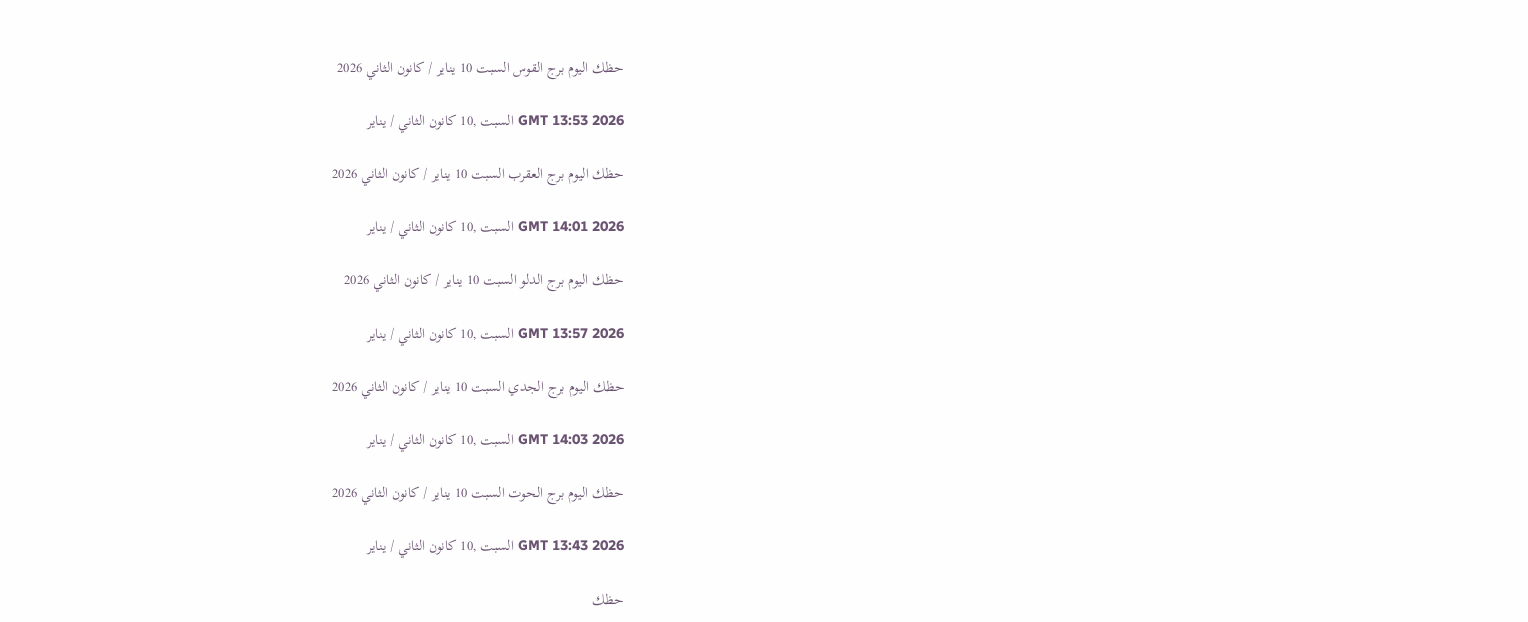حظك اليوم برج القوس السبت 10 يناير / كانون الثاني 2026

GMT 13:53 2026 السبت ,10 كانون الثاني / يناير

حظك اليوم برج العقرب السبت 10 يناير / كانون الثاني 2026

GMT 14:01 2026 السبت ,10 كانون الثاني / يناير

حظك اليوم برج الدلو السبت 10 يناير / كانون الثاني 2026

GMT 13:57 2026 السبت ,10 كانون الثاني / يناير

حظك اليوم برج الجدي السبت 10 يناير / كانون الثاني 2026

GMT 14:03 2026 السبت ,10 كانون الثاني / يناير

حظك اليوم برج الحوت السبت 10 يناير / كانون الثاني 2026

GMT 13:43 2026 السبت ,10 كانون الثاني / يناير

حظك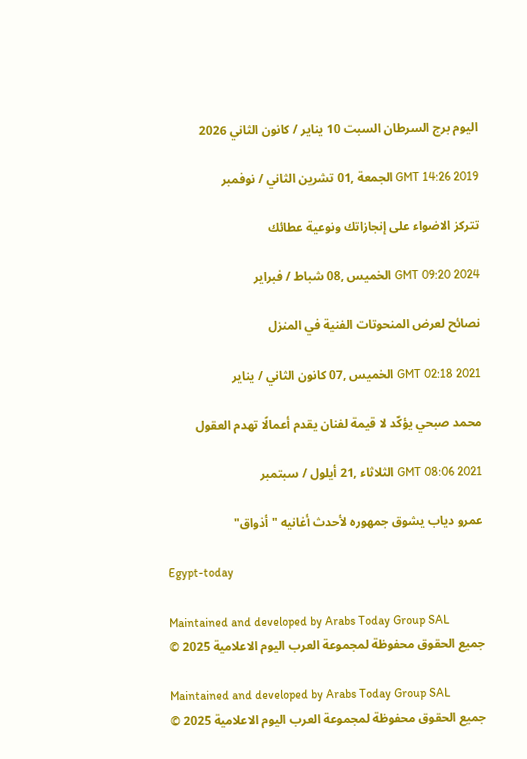اليوم برج السرطان السبت 10 يناير / كانون الثاني 2026

GMT 14:26 2019 الجمعة ,01 تشرين الثاني / نوفمبر

تتركز الاضواء على إنجازاتك ونوعية عطائك

GMT 09:20 2024 الخميس ,08 شباط / فبراير

نصائح لعرض المنحوتات الفنية في المنزل

GMT 02:18 2021 الخميس ,07 كانون الثاني / يناير

محمد صبحي يؤكّد لا قيمة لفنان يقدم أعمالًا تهدم العقول

GMT 08:06 2021 الثلاثاء ,21 أيلول / سبتمبر

عمرو دياب يشوق جمهوره لأحدث أغانيه "أذواق"

Egypt-today

Maintained and developed by Arabs Today Group SAL
جميع الحقوق محفوظة لمجموعة العرب اليوم الاعلامية 2025 ©

Maintained and developed by Arabs Today Group SAL
جميع الحقوق محفوظة لمجموعة العرب اليوم الاعلامية 2025 ©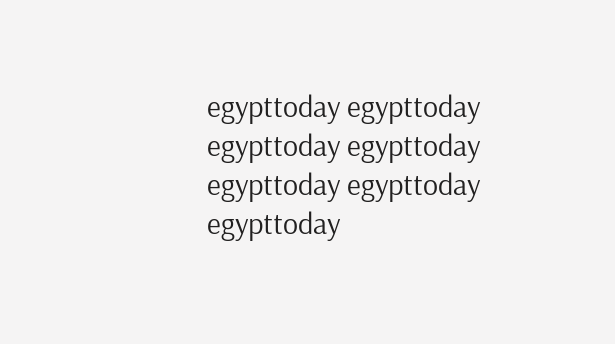egypttoday egypttoday egypttoday egypttoday
egypttoday egypttoday egypttoday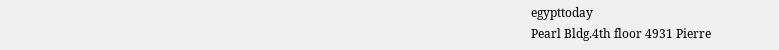egypttoday
Pearl Bldg.4th floor 4931 Pierre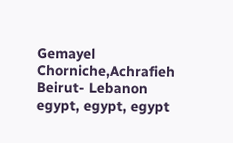Gemayel Chorniche,Achrafieh Beirut- Lebanon
egypt, egypt, egypt